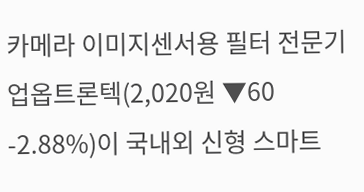카메라 이미지센서용 필터 전문기업옵트론텍(2,020원 ▼60 -2.88%)이 국내외 신형 스마트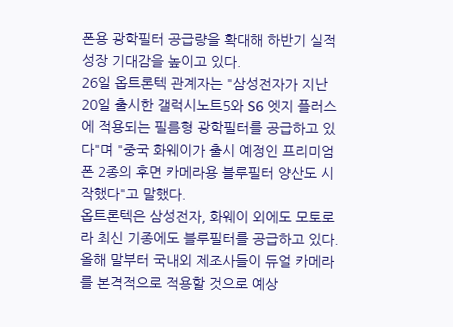폰용 광학필터 공급량을 확대해 하반기 실적 성장 기대감을 높이고 있다.
26일 옵트론텍 관계자는 "삼성전자가 지난 20일 출시한 갤럭시노트5와 S6 엣지 플러스에 적용되는 필름형 광학필터를 공급하고 있다"며 "중국 화웨이가 출시 예정인 프리미엄폰 2종의 후면 카메라용 블루필터 양산도 시작했다"고 말했다.
옵트론텍은 삼성전자, 화웨이 외에도 모토로라 최신 기종에도 블루필터를 공급하고 있다. 올해 말부터 국내외 제조사들이 듀얼 카메라를 본격적으로 적용할 것으로 예상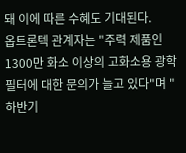돼 이에 따른 수혜도 기대된다.
옵트론텍 관계자는 "주력 제품인 1300만 화소 이상의 고화소용 광학필터에 대한 문의가 늘고 있다"며 "하반기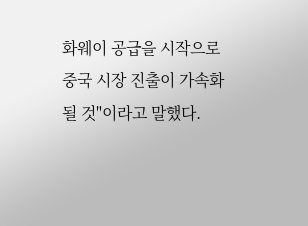화웨이 공급을 시작으로 중국 시장 진출이 가속화될 것"이라고 말했다.